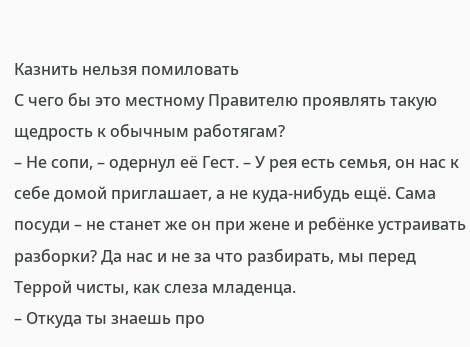Казнить нельзя помиловать
С чего бы это местному Правителю проявлять такую щедрость к обычным работягам?
– Не сопи, – одернул её Гест. – У рея есть семья, он нас к себе домой приглашает, а не куда‑нибудь ещё. Сама посуди – не станет же он при жене и ребёнке устраивать разборки? Да нас и не за что разбирать, мы перед Террой чисты, как слеза младенца.
– Откуда ты знаешь про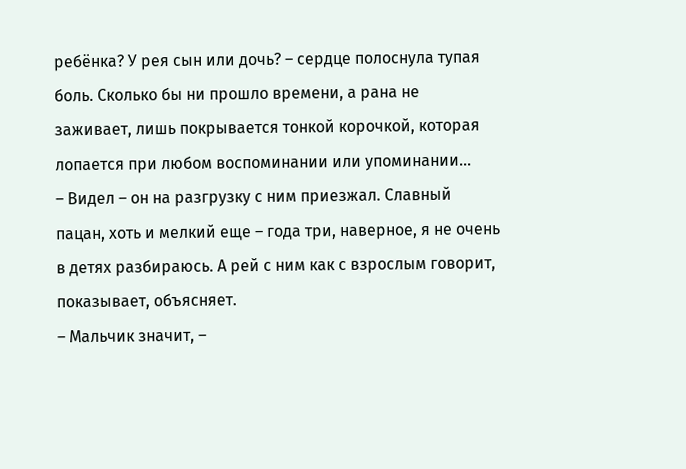ребёнка? У рея сын или дочь? – сердце полоснула тупая боль. Сколько бы ни прошло времени, а рана не заживает, лишь покрывается тонкой корочкой, которая лопается при любом воспоминании или упоминании…
– Видел – он на разгрузку с ним приезжал. Славный пацан, хоть и мелкий еще – года три, наверное, я не очень в детях разбираюсь. А рей с ним как с взрослым говорит, показывает, объясняет.
– Мальчик значит, –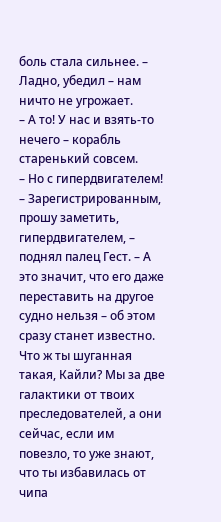боль стала сильнее. – Ладно, убедил – нам ничто не угрожает.
– А то! У нас и взять‑то нечего – корабль старенький совсем.
– Но с гипердвигателем!
– Зарегистрированным, прошу заметить, гипердвигателем, – поднял палец Гест. – А это значит, что его даже переставить на другое судно нельзя – об этом сразу станет известно. Что ж ты шуганная такая, Кайли? Мы за две галактики от твоих преследователей, а они сейчас, если им повезло, то уже знают, что ты избавилась от чипа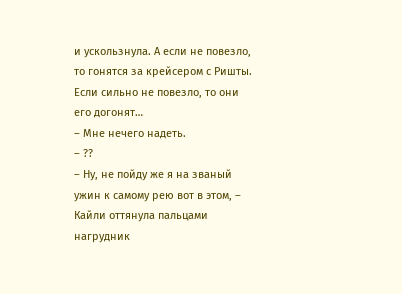и ускользнула. А если не повезло, то гонятся за крейсером с Ришты. Если сильно не повезло, то они его догонят…
– Мне нечего надеть.
– ??
– Ну, не пойду же я на званый ужин к самому рею вот в этом, – Кайли оттянула пальцами нагрудник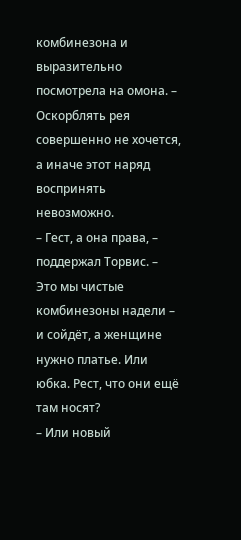комбинезона и выразительно посмотрела на омона. – Оскорблять рея совершенно не хочется, а иначе этот наряд воспринять невозможно.
– Гест, а она права, – поддержал Торвис. – Это мы чистые комбинезоны надели – и сойдёт, а женщине нужно платье. Или юбка. Рест, что они ещё там носят?
– Или новый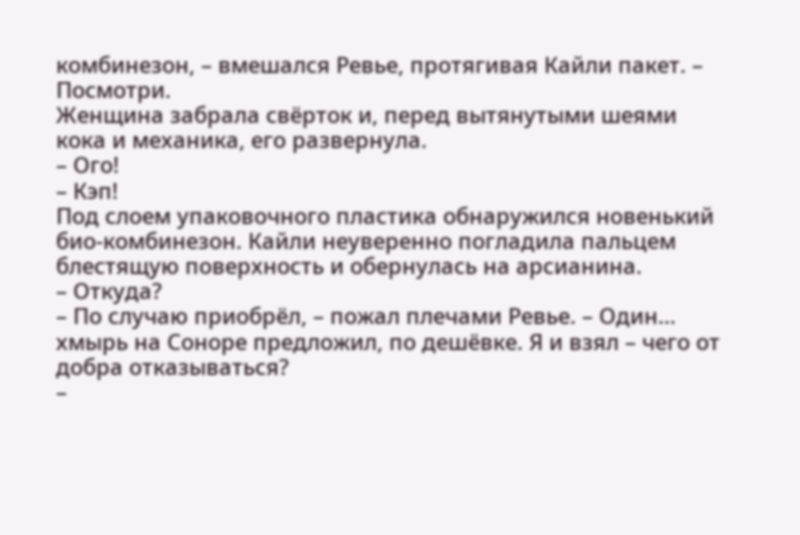комбинезон, – вмешался Ревье, протягивая Кайли пакет. – Посмотри.
Женщина забрала свёрток и, перед вытянутыми шеями кока и механика, его развернула.
– Ого!
– Кэп!
Под слоем упаковочного пластика обнаружился новенький био‑комбинезон. Кайли неуверенно погладила пальцем блестящую поверхность и обернулась на арсианина.
– Откуда?
– По случаю приобрёл, – пожал плечами Ревье. – Один… хмырь на Соноре предложил, по дешёвке. Я и взял – чего от добра отказываться?
–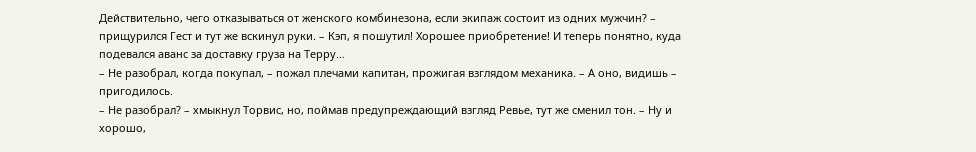Действительно, чего отказываться от женского комбинезона, если экипаж состоит из одних мужчин? – прищурился Гест и тут же вскинул руки. – Кэп, я пошутил! Хорошее приобретение! И теперь понятно, куда подевался аванс за доставку груза на Терру…
– Не разобрал, когда покупал, – пожал плечами капитан, прожигая взглядом механика. – А оно, видишь – пригодилось.
– Не разобрал? – хмыкнул Торвис, но, поймав предупреждающий взгляд Ревье, тут же сменил тон. – Ну и хорошо,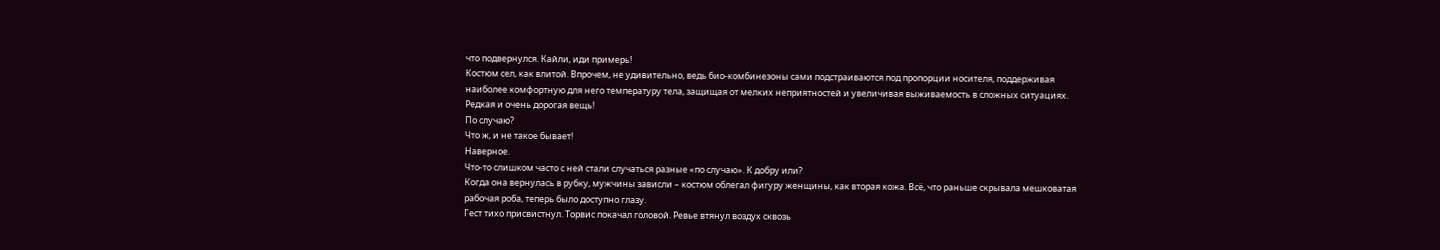что подвернулся. Кайли, иди примерь!
Костюм сел, как влитой. Впрочем, не удивительно, ведь био‑комбинезоны сами подстраиваются под пропорции носителя, поддерживая наиболее комфортную для него температуру тела, защищая от мелких неприятностей и увеличивая выживаемость в сложных ситуациях. Редкая и очень дорогая вещь!
По случаю?
Что ж, и не такое бывает!
Наверное.
Что‑то слишком часто с ней стали случаться разные «по случаю». К добру или?
Когда она вернулась в рубку, мужчины зависли – костюм облегал фигуру женщины, как вторая кожа. Всё, что раньше скрывала мешковатая рабочая роба, теперь было доступно глазу.
Гест тихо присвистнул. Торвис покачал головой. Ревье втянул воздух сквозь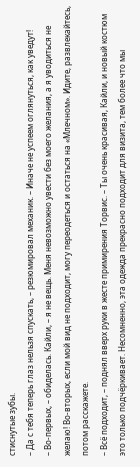стиснутые зубы.
– Да с тебя теперь глаз нельзя спускать, – резюмировал механик. – Иначе не успеем оглянуться, как уведут!
– Во‑первых, – обиделась. Кайли, – я не вещь. Меня невозможно увести без моего желания, а я уводиться не желаю! Во‑вторых, если мой вид не подходит, могу переодеться и остаться на «Млечном». Идите, развлекайтесь, потом расскажете.
– Всё подходит, – поднял вверх руки в жесте примирения Торвис. – Ты очень красивая, Кайли, и новый костюм это только подчёркивает. Несомненно, эта одежда прекрасно подходит для визита, тем более что мы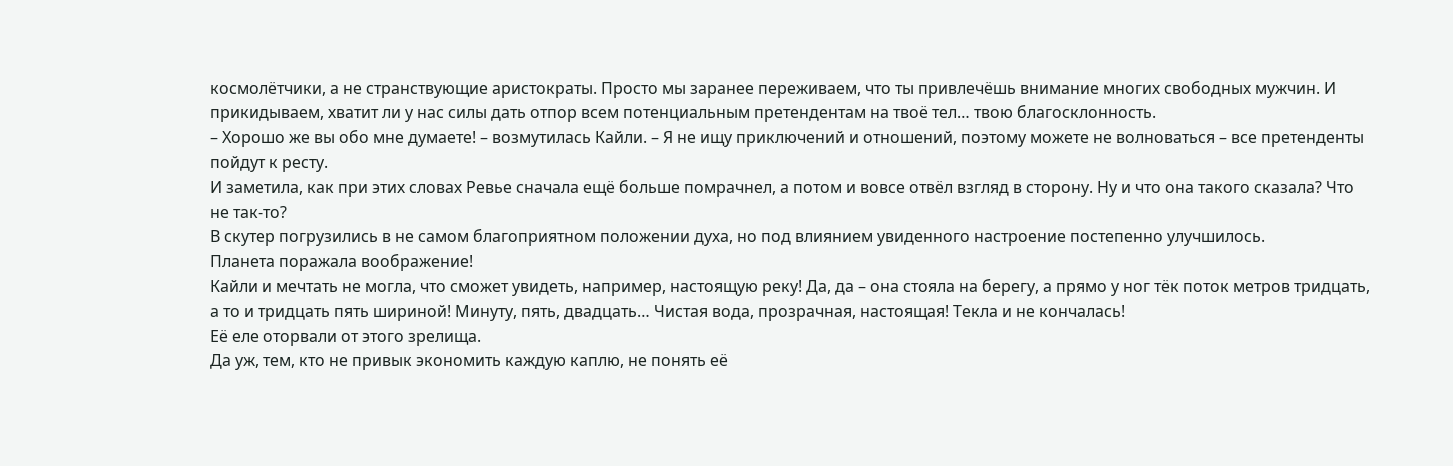космолётчики, а не странствующие аристократы. Просто мы заранее переживаем, что ты привлечёшь внимание многих свободных мужчин. И прикидываем, хватит ли у нас силы дать отпор всем потенциальным претендентам на твоё тел… твою благосклонность.
– Хорошо же вы обо мне думаете! – возмутилась Кайли. – Я не ищу приключений и отношений, поэтому можете не волноваться – все претенденты пойдут к ресту.
И заметила, как при этих словах Ревье сначала ещё больше помрачнел, а потом и вовсе отвёл взгляд в сторону. Ну и что она такого сказала? Что не так‑то?
В скутер погрузились в не самом благоприятном положении духа, но под влиянием увиденного настроение постепенно улучшилось.
Планета поражала воображение!
Кайли и мечтать не могла, что сможет увидеть, например, настоящую реку! Да, да – она стояла на берегу, а прямо у ног тёк поток метров тридцать, а то и тридцать пять шириной! Минуту, пять, двадцать… Чистая вода, прозрачная, настоящая! Текла и не кончалась!
Её еле оторвали от этого зрелища.
Да уж, тем, кто не привык экономить каждую каплю, не понять её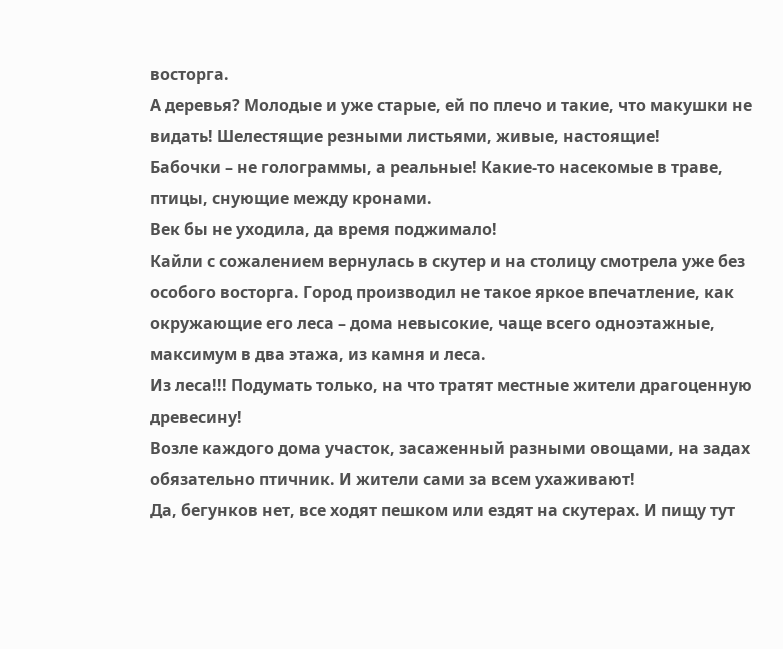восторга.
А деревья? Молодые и уже старые, ей по плечо и такие, что макушки не видать! Шелестящие резными листьями, живые, настоящие!
Бабочки – не голограммы, а реальные! Какие‑то насекомые в траве, птицы, снующие между кронами.
Век бы не уходила, да время поджимало!
Кайли с сожалением вернулась в скутер и на столицу смотрела уже без особого восторга. Город производил не такое яркое впечатление, как окружающие его леса – дома невысокие, чаще всего одноэтажные, максимум в два этажа, из камня и леса.
Из леса!!! Подумать только, на что тратят местные жители драгоценную древесину!
Возле каждого дома участок, засаженный разными овощами, на задах обязательно птичник. И жители сами за всем ухаживают!
Да, бегунков нет, все ходят пешком или ездят на скутерах. И пищу тут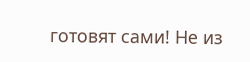готовят сами! Не из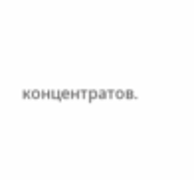концентратов.